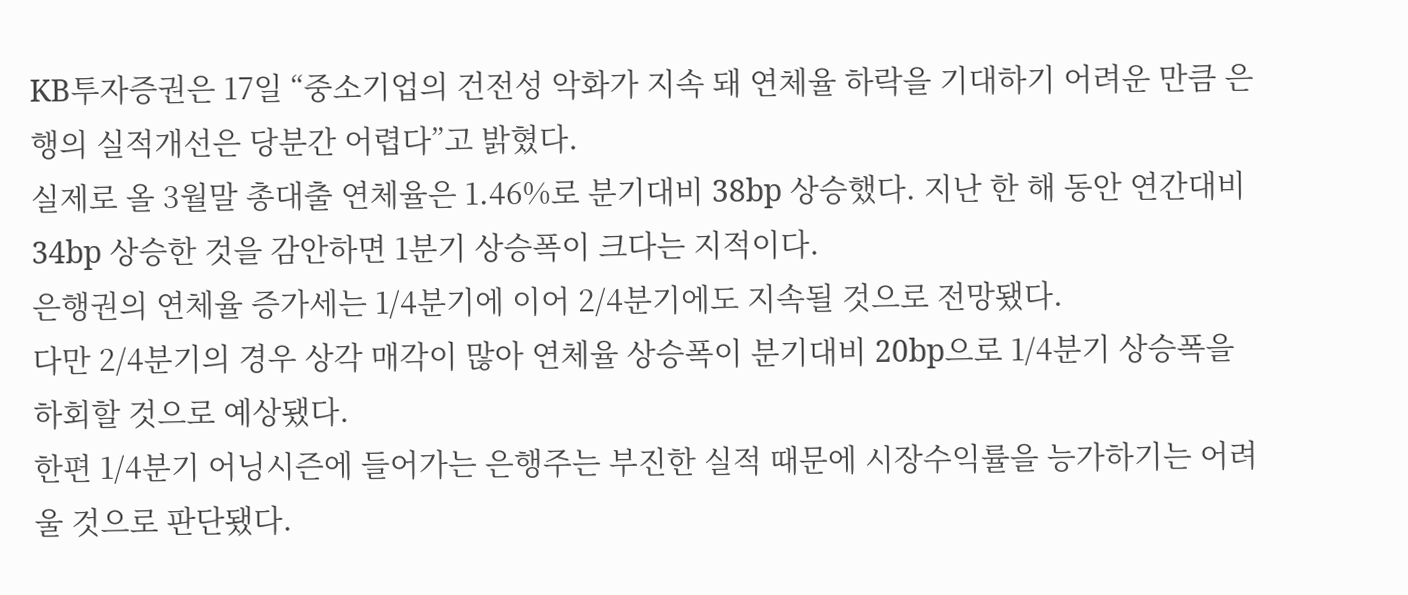KB투자증권은 17일 “중소기업의 건전성 악화가 지속 돼 연체율 하락을 기대하기 어려운 만큼 은행의 실적개선은 당분간 어렵다”고 밝혔다.
실제로 올 3월말 총대출 연체율은 1.46%로 분기대비 38bp 상승했다. 지난 한 해 동안 연간대비 34bp 상승한 것을 감안하면 1분기 상승폭이 크다는 지적이다.
은행권의 연체율 증가세는 1/4분기에 이어 2/4분기에도 지속될 것으로 전망됐다.
다만 2/4분기의 경우 상각 매각이 많아 연체율 상승폭이 분기대비 20bp으로 1/4분기 상승폭을 하회할 것으로 예상됐다.
한편 1/4분기 어닝시즌에 들어가는 은행주는 부진한 실적 때문에 시장수익률을 능가하기는 어려울 것으로 판단됐다.